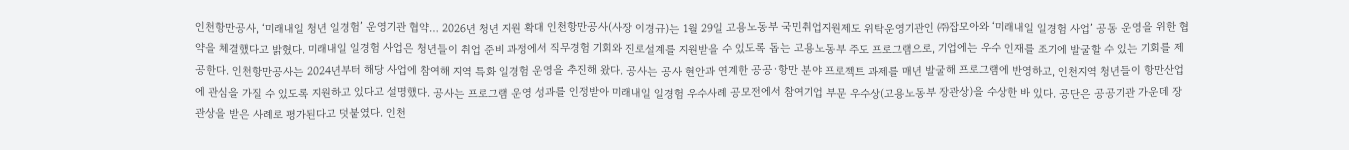인천항만공사, ‘미래내일 청년 일경험’ 운영기관 협약… 2026년 청년 지원 확대 인천항만공사(사장 이경규)는 1월 29일 고용노동부 국민취업지원제도 위탁운영기관인 ㈜잡모아와 ‘미래내일 일경험 사업’ 공동 운영을 위한 협약을 체결했다고 밝혔다. 미래내일 일경험 사업은 청년들이 취업 준비 과정에서 직무경험 기회와 진로설계를 지원받을 수 있도록 돕는 고용노동부 주도 프로그램으로, 기업에는 우수 인재를 조기에 발굴할 수 있는 기회를 제공한다. 인천항만공사는 2024년부터 해당 사업에 참여해 지역 특화 일경험 운영을 추진해 왔다. 공사는 공사 현안과 연계한 공공·항만 분야 프로젝트 과제를 매년 발굴해 프로그램에 반영하고, 인천지역 청년들이 항만산업에 관심을 가질 수 있도록 지원하고 있다고 설명했다. 공사는 프로그램 운영 성과를 인정받아 미래내일 일경험 우수사례 공모전에서 참여기업 부문 우수상(고용노동부 장관상)을 수상한 바 있다. 공단은 공공기관 가운데 장관상을 받은 사례로 평가된다고 덧붙였다. 인천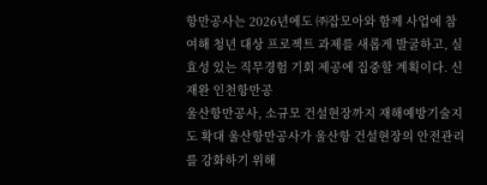항만공사는 2026년에도 ㈜잡모아와 함께 사업에 참여해 청년 대상 프로젝트 과제를 새롭게 발굴하고, 실효성 있는 직무경험 기회 제공에 집중할 계획이다. 신재완 인천항만공
울산항만공사, 소규모 건설현장까지 재해예방기술지도 확대 울산항만공사가 울산항 건설현장의 안전관리를 강화하기 위해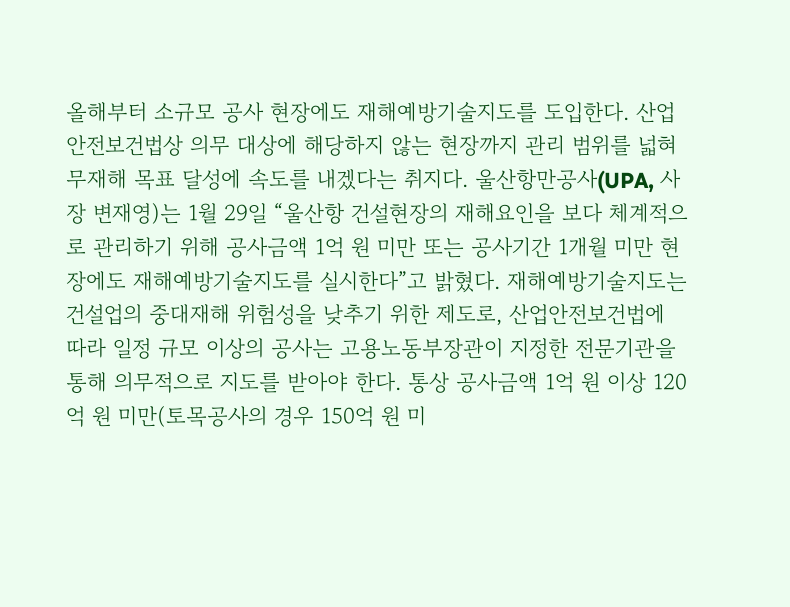올해부터 소규모 공사 현장에도 재해예방기술지도를 도입한다. 산업안전보건법상 의무 대상에 해당하지 않는 현장까지 관리 범위를 넓혀 무재해 목표 달성에 속도를 내겠다는 취지다. 울산항만공사(UPA, 사장 변재영)는 1월 29일 “울산항 건설현장의 재해요인을 보다 체계적으로 관리하기 위해 공사금액 1억 원 미만 또는 공사기간 1개월 미만 현장에도 재해예방기술지도를 실시한다”고 밝혔다. 재해예방기술지도는 건설업의 중대재해 위험성을 낮추기 위한 제도로, 산업안전보건법에 따라 일정 규모 이상의 공사는 고용노동부장관이 지정한 전문기관을 통해 의무적으로 지도를 받아야 한다. 통상 공사금액 1억 원 이상 120억 원 미만(토목공사의 경우 150억 원 미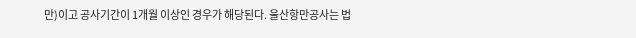만)이고 공사기간이 1개월 이상인 경우가 해당된다. 울산항만공사는 법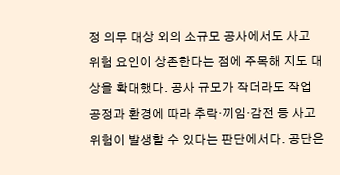정 의무 대상 외의 소규모 공사에서도 사고 위험 요인이 상존한다는 점에 주목해 지도 대상을 확대했다. 공사 규모가 작더라도 작업 공정과 환경에 따라 추락·끼임·감전 등 사고 위험이 발생할 수 있다는 판단에서다. 공단은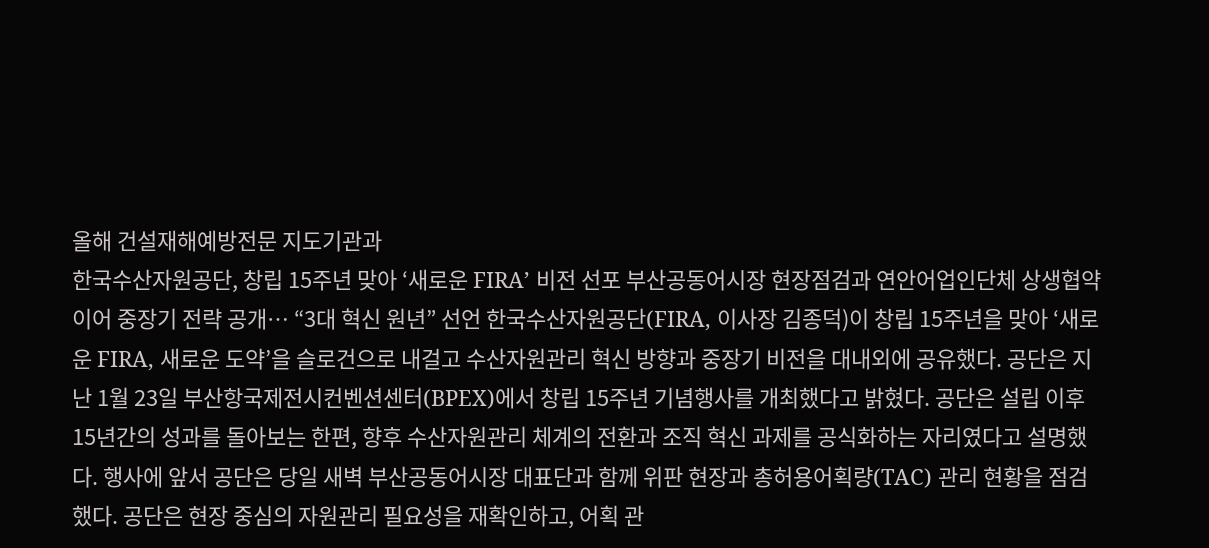올해 건설재해예방전문 지도기관과
한국수산자원공단, 창립 15주년 맞아 ‘새로운 FIRA’ 비전 선포 부산공동어시장 현장점검과 연안어업인단체 상생협약 이어 중장기 전략 공개… “3대 혁신 원년” 선언 한국수산자원공단(FIRA, 이사장 김종덕)이 창립 15주년을 맞아 ‘새로운 FIRA, 새로운 도약’을 슬로건으로 내걸고 수산자원관리 혁신 방향과 중장기 비전을 대내외에 공유했다. 공단은 지난 1월 23일 부산항국제전시컨벤션센터(BPEX)에서 창립 15주년 기념행사를 개최했다고 밝혔다. 공단은 설립 이후 15년간의 성과를 돌아보는 한편, 향후 수산자원관리 체계의 전환과 조직 혁신 과제를 공식화하는 자리였다고 설명했다. 행사에 앞서 공단은 당일 새벽 부산공동어시장 대표단과 함께 위판 현장과 총허용어획량(TAC) 관리 현황을 점검했다. 공단은 현장 중심의 자원관리 필요성을 재확인하고, 어획 관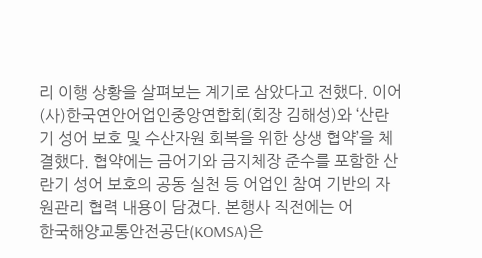리 이행 상황을 살펴보는 계기로 삼았다고 전했다. 이어 (사)한국연안어업인중앙연합회(회장 김해성)와 ‘산란기 성어 보호 및 수산자원 회복을 위한 상생 협약’을 체결했다. 협약에는 금어기와 금지체장 준수를 포함한 산란기 성어 보호의 공동 실천 등 어업인 참여 기반의 자원관리 협력 내용이 담겼다. 본행사 직전에는 어
한국해양교통안전공단(KOMSA)은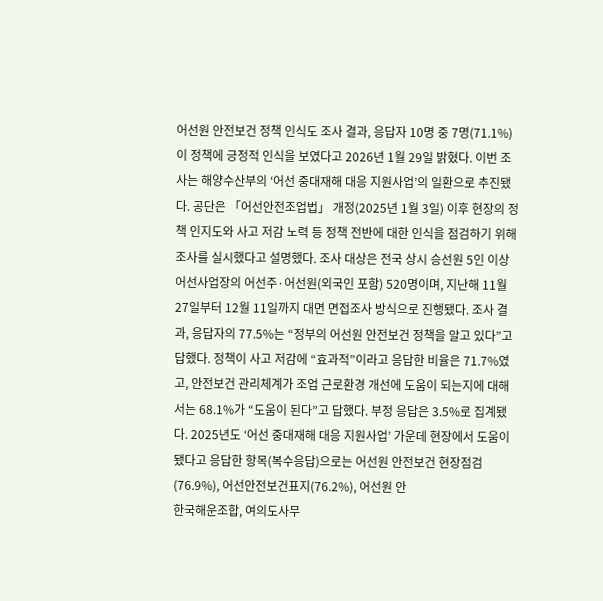어선원 안전보건 정책 인식도 조사 결과, 응답자 10명 중 7명(71.1%)이 정책에 긍정적 인식을 보였다고 2026년 1월 29일 밝혔다. 이번 조사는 해양수산부의 ‘어선 중대재해 대응 지원사업’의 일환으로 추진됐다. 공단은 「어선안전조업법」 개정(2025년 1월 3일) 이후 현장의 정책 인지도와 사고 저감 노력 등 정책 전반에 대한 인식을 점검하기 위해 조사를 실시했다고 설명했다. 조사 대상은 전국 상시 승선원 5인 이상 어선사업장의 어선주·어선원(외국인 포함) 520명이며, 지난해 11월 27일부터 12월 11일까지 대면 면접조사 방식으로 진행됐다. 조사 결과, 응답자의 77.5%는 “정부의 어선원 안전보건 정책을 알고 있다”고 답했다. 정책이 사고 저감에 “효과적”이라고 응답한 비율은 71.7%였고, 안전보건 관리체계가 조업 근로환경 개선에 도움이 되는지에 대해서는 68.1%가 “도움이 된다”고 답했다. 부정 응답은 3.5%로 집계됐다. 2025년도 ‘어선 중대재해 대응 지원사업’ 가운데 현장에서 도움이 됐다고 응답한 항목(복수응답)으로는 어선원 안전보건 현장점검(76.9%), 어선안전보건표지(76.2%), 어선원 안
한국해운조합, 여의도사무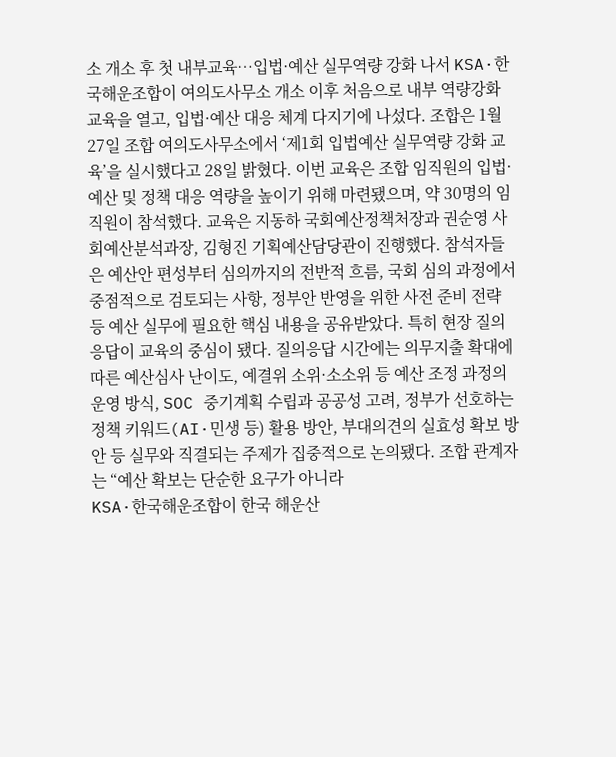소 개소 후 첫 내부교육…입법·예산 실무역량 강화 나서 KSA·한국해운조합이 여의도사무소 개소 이후 처음으로 내부 역량강화 교육을 열고, 입법·예산 대응 체계 다지기에 나섰다. 조합은 1월 27일 조합 여의도사무소에서 ‘제1회 입법예산 실무역량 강화 교육’을 실시했다고 28일 밝혔다. 이번 교육은 조합 임직원의 입법·예산 및 정책 대응 역량을 높이기 위해 마련됐으며, 약 30명의 임직원이 참석했다. 교육은 지동하 국회예산정책처장과 권순영 사회예산분석과장, 김형진 기획예산담당관이 진행했다. 참석자들은 예산안 편성부터 심의까지의 전반적 흐름, 국회 심의 과정에서 중점적으로 검토되는 사항, 정부안 반영을 위한 사전 준비 전략 등 예산 실무에 필요한 핵심 내용을 공유받았다. 특히 현장 질의응답이 교육의 중심이 됐다. 질의응답 시간에는 의무지출 확대에 따른 예산심사 난이도, 예결위 소위·소소위 등 예산 조정 과정의 운영 방식, SOC 중기계획 수립과 공공성 고려, 정부가 선호하는 정책 키워드(AI·민생 등) 활용 방안, 부대의견의 실효성 확보 방안 등 실무와 직결되는 주제가 집중적으로 논의됐다. 조합 관계자는 “예산 확보는 단순한 요구가 아니라
KSA·한국해운조합이 한국 해운산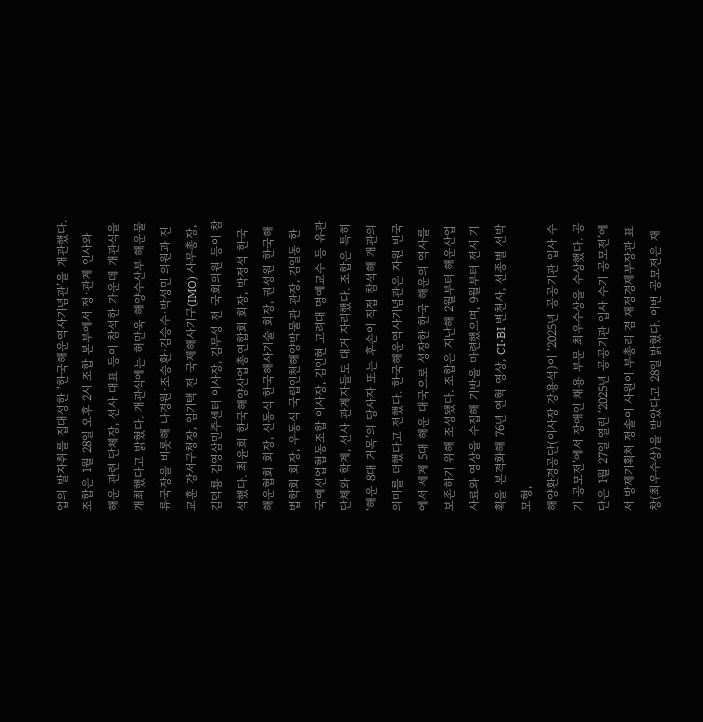업의 발자취를 집대성한 ‘한국해운역사기념관’을 개관했다. 조합은 1월 28일 오후 2시 조합 본부에서 정·관계 인사와 해운 관련 단체장, 선사 대표 등이 참석한 가운데 개관식을 개최했다고 밝혔다. 개관식에는 허만욱 해양수산부 해운물류국장을 비롯해 나경원·조승환·김승수·박성민 의원과 진교훈 강서구청장, 임기택 전 국제해사기구(IMO) 사무총장, 김덕룡 김영삼민주센터 이사장, 김무성 전 국회의원 등이 참석했다. 최윤희 한국해양산업총연합회 회장, 박정석 한국해운협회 회장, 신동식 한국해사기술 회장, 권성원 한국해법학회 회장, 우동식 국립인천해양박물관 관장, 김일동 한국예선업협동조합 이사장, 김인현 고려대 명예교수 등 유관 단체와 학계, 선사 관계자들도 대거 자리했다. 조합은 특히 ‘해운 8대 거목’의 당사자 또는 후손이 직접 참석해 개관의 의미를 더했다고 전했다. 한국해운역사기념관은 자원 빈국에서 세계 5대 해운 대국으로 성장한 한국 해운의 역사를 보존하기 위해 조성됐다. 조합은 지난해 2월부터 해운산업 사료와 영상을 수집해 기반을 마련했으며, 9월부터 전시 기획을 본격화해 76년 연혁 영상, CI·BI 변천사, 선종별 선박 모형,
해양환경공단(이사장 강용석)이 ‘2025년 공공기관 입사 수기 공모전’에서 장애인 채용 부문 최우수상을 수상했다. 공단은 1월 27일 열린 ‘2025년 공공기관 입사 수기 공모전’에서 방제기획처 정솔이 사원이 부총리 겸 재정경제부장관 표창(최우수상)을 받았다고 28일 밝혔다. 이번 공모전은 재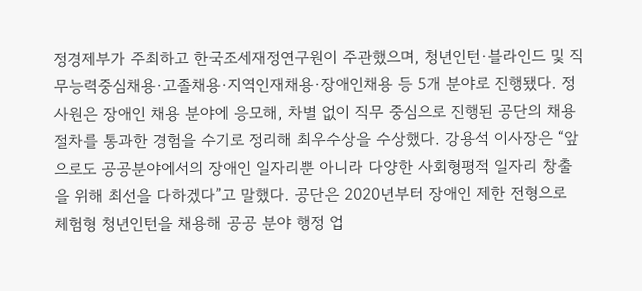정경제부가 주최하고 한국조세재정연구원이 주관했으며, 청년인턴·블라인드 및 직무능력중심채용·고졸채용·지역인재채용·장애인채용 등 5개 분야로 진행됐다. 정 사원은 장애인 채용 분야에 응모해, 차별 없이 직무 중심으로 진행된 공단의 채용 절차를 통과한 경험을 수기로 정리해 최우수상을 수상했다. 강용석 이사장은 “앞으로도 공공분야에서의 장애인 일자리뿐 아니라 다양한 사회형평적 일자리 창출을 위해 최선을 다하겠다”고 말했다. 공단은 2020년부터 장애인 제한 전형으로 체험형 청년인턴을 채용해 공공 분야 행정 업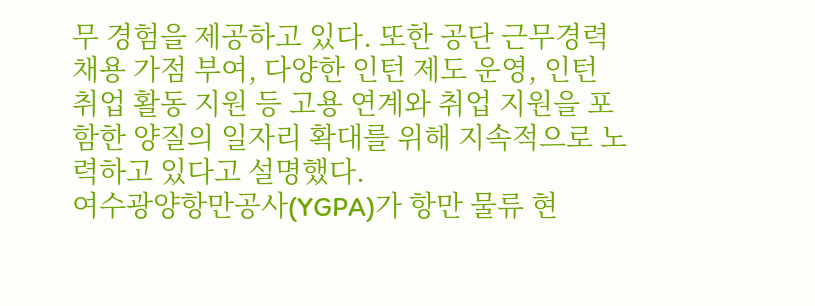무 경험을 제공하고 있다. 또한 공단 근무경력 채용 가점 부여, 다양한 인턴 제도 운영, 인턴 취업 활동 지원 등 고용 연계와 취업 지원을 포함한 양질의 일자리 확대를 위해 지속적으로 노력하고 있다고 설명했다.
여수광양항만공사(YGPA)가 항만 물류 현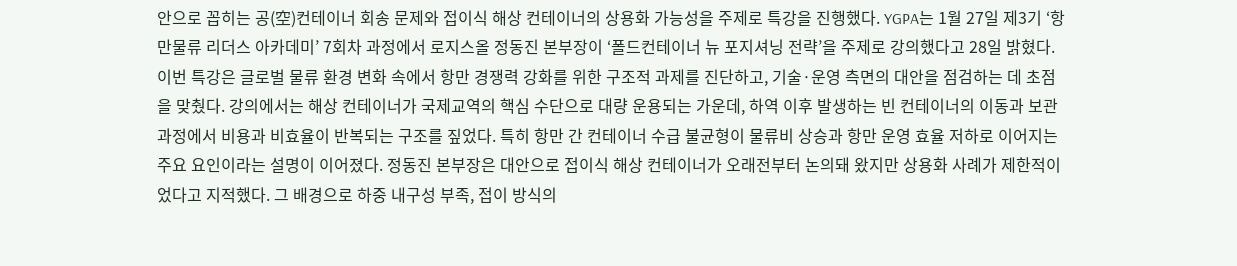안으로 꼽히는 공(空)컨테이너 회송 문제와 접이식 해상 컨테이너의 상용화 가능성을 주제로 특강을 진행했다. YGPA는 1월 27일 제3기 ‘항만물류 리더스 아카데미’ 7회차 과정에서 로지스올 정동진 본부장이 ‘폴드컨테이너 뉴 포지셔닝 전략’을 주제로 강의했다고 28일 밝혔다. 이번 특강은 글로벌 물류 환경 변화 속에서 항만 경쟁력 강화를 위한 구조적 과제를 진단하고, 기술·운영 측면의 대안을 점검하는 데 초점을 맞췄다. 강의에서는 해상 컨테이너가 국제교역의 핵심 수단으로 대량 운용되는 가운데, 하역 이후 발생하는 빈 컨테이너의 이동과 보관 과정에서 비용과 비효율이 반복되는 구조를 짚었다. 특히 항만 간 컨테이너 수급 불균형이 물류비 상승과 항만 운영 효율 저하로 이어지는 주요 요인이라는 설명이 이어졌다. 정동진 본부장은 대안으로 접이식 해상 컨테이너가 오래전부터 논의돼 왔지만 상용화 사례가 제한적이었다고 지적했다. 그 배경으로 하중 내구성 부족, 접이 방식의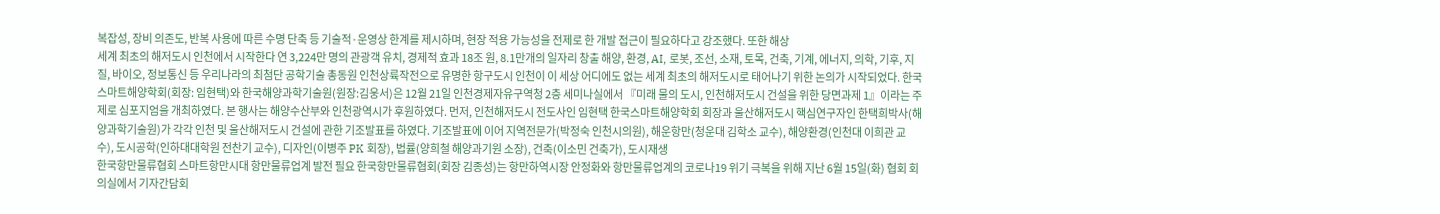복잡성, 장비 의존도, 반복 사용에 따른 수명 단축 등 기술적·운영상 한계를 제시하며, 현장 적용 가능성을 전제로 한 개발 접근이 필요하다고 강조했다. 또한 해상
세계 최초의 해저도시 인천에서 시작한다 연 3,224만 명의 관광객 유치, 경제적 효과 18조 원, 8.1만개의 일자리 창출 해양, 환경, AI, 로봇, 조선, 소재, 토목, 건축, 기계, 에너지, 의학, 기후, 지질, 바이오, 정보통신 등 우리나라의 최첨단 공학기술 총동원 인천상륙작전으로 유명한 항구도시 인천이 이 세상 어디에도 없는 세계 최초의 해저도시로 태어나기 위한 논의가 시작되었다. 한국스마트해양학회(회장: 임현택)와 한국해양과학기술원(원장:김웅서)은 12월 21일 인천경제자유구역청 2층 세미나실에서 『미래 물의 도시, 인천해저도시 건설을 위한 당면과제 1』이라는 주제로 심포지엄을 개최하였다. 본 행사는 해양수산부와 인천광역시가 후원하였다. 먼저, 인천해저도시 전도사인 임현택 한국스마트해양학회 회장과 울산해저도시 핵심연구자인 한택희박사(해양과학기술원)가 각각 인천 및 울산해저도시 건설에 관한 기조발표를 하였다. 기조발표에 이어 지역전문가(박정숙 인천시의원), 해운항만(청운대 김학소 교수), 해양환경(인천대 이희관 교수), 도시공학(인하대대학원 전찬기 교수), 디자인(이병주 PK 회장), 법률(양희철 해양과기원 소장), 건축(이소민 건축가), 도시재생
한국항만물류협회 스마트항만시대 항만물류업계 발전 필요 한국항만물류협회(회장 김종성)는 항만하역시장 안정화와 항만물류업계의 코로나19 위기 극복을 위해 지난 6월 15일(화) 협회 회의실에서 기자간담회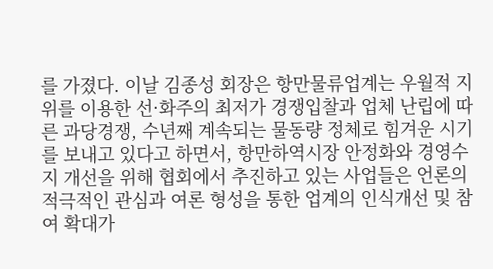를 가졌다. 이날 김종성 회장은 항만물류업계는 우월적 지위를 이용한 선·화주의 최저가 경쟁입찰과 업체 난립에 따른 과당경쟁, 수년째 계속되는 물동량 정체로 힘겨운 시기를 보내고 있다고 하면서, 항만하역시장 안정화와 경영수지 개선을 위해 협회에서 추진하고 있는 사업들은 언론의 적극적인 관심과 여론 형성을 통한 업계의 인식개선 및 참여 확대가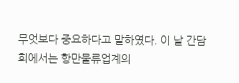무엇보다 중요하다고 말하였다. 이 날 간담회에서는 항만물류업계의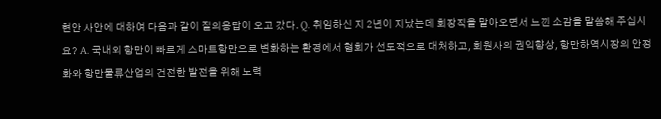현안 사안에 대하여 다음과 같이 질의응답이 오고 갔다. Q. 취임하신 지 2년이 지났는데 회장직을 맡아오면서 느낀 소감을 말씀해 주십시요? A. 국내외 항만이 빠르게 스마트항만으로 변화하는 환경에서 협회가 선도적으로 대처하고, 회원사의 권익향상, 항만하역시장의 안정화와 항만물류산업의 건전한 발전을 위해 노력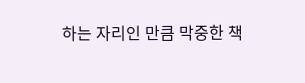하는 자리인 만큼 막중한 책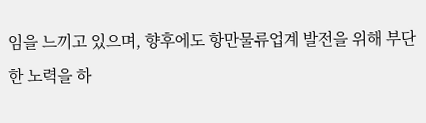임을 느끼고 있으며, 향후에도 항만물류업계 발전을 위해 부단한 노력을 하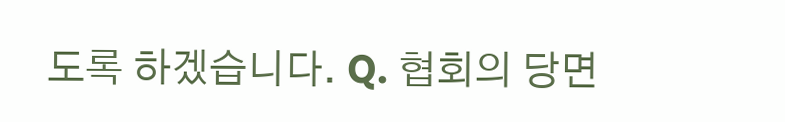도록 하겠습니다. Q. 협회의 당면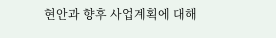현안과 향후 사업계획에 대해